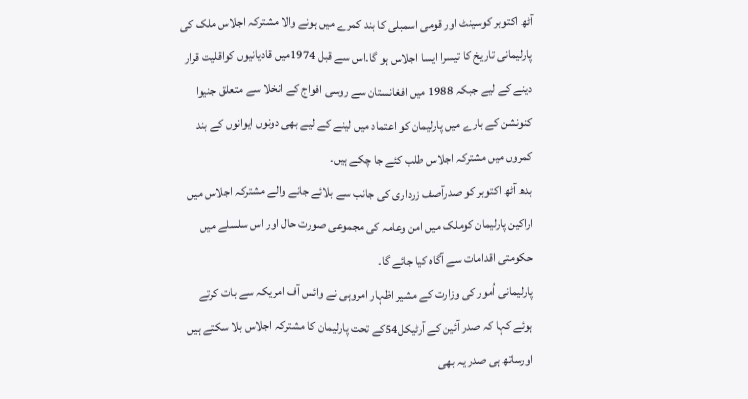آٹھ اکتوبر کوسینٹ اور قومی اسمبلی کا بند کمرے میں ہونے والا مشترکہ اجلاس ملک کی پارلیمانی تاریخ کا تیسرا ایسا اجلاس ہو گا۔اس سے قبل 1974میں قادیانیوں کواقلیت قرار دینے کے لیے جبکہ 1988 میں افغانستان سے روسی افواج کے انخلا سے متعلق جنیوا کنونشن کے بارے میں پارلیمان کو اعتماد میں لینے کے لیے بھی دونوں ایوانوں کے بند کمروں میں مشترکہ اجلاس طلب کئے جا چکے ہیں۔
بدھ آٹھ اکتوبر کو صدرآصف زرداری کی جانب سے بلائے جانے والے مشترکہ اجلاس میں اراکین پارلیمان کوملک میں امن وعامہ کی مجموعی صورت حال اور اس سلسلے میں حکومتی اقدامات سے آگاہ کیا جائے گا۔
پارلیمانی اُمور کی وزارت کے مشیر اظہار امروہی نے وائس آف امریکہ سے بات کرتے ہوئے کہا کہ صدر آئین کے آرٹیکل54کے تحت پارلیمان کا مشترکہ اجلاس بلا سکتے ہیں اورساتھ ہی صدر یہ بھی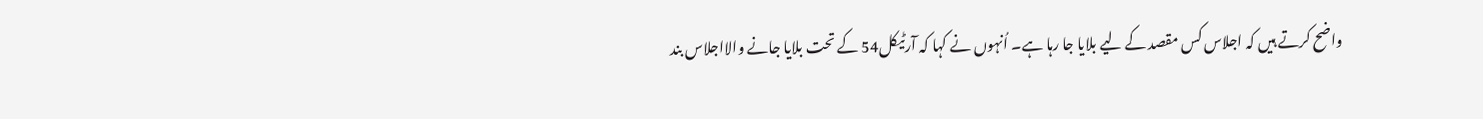واضح کرتے ہیں کہ اجلاس کس مقصد کے لیے بلایا جا رہا ہے۔ اُنہوں نے کہا کہ آرٹیکل54 کے تحت بلایا جانے والااجلاس بند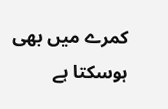کمرے میں بھی ہوسکتا ہے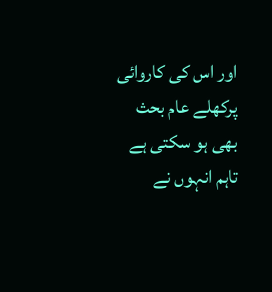اور اس کی کاروائی پرکھلے عام بحث بھی ہو سکتی ہے تاہم انہوں نے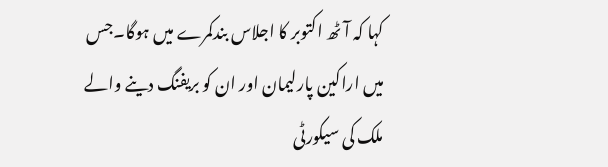کہا کہ آٹھ اکتوبر کا اجلاس بندکمرے میں ہوگا۔جس میں اراکین پارلیمان اور ان کو بریفنگ دینے والے ملک کی سیکورٹی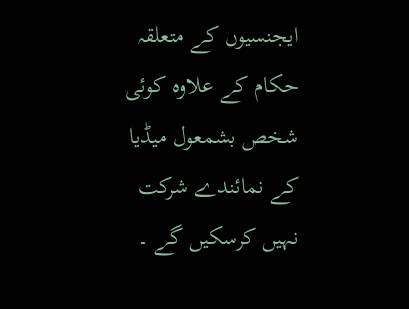ایجنسیوں کے متعلقہ حکام کے علاوہ کوئی شخص بشمعول میڈیا کے نمائندے شرکت نہیں کرسکیں گے ۔